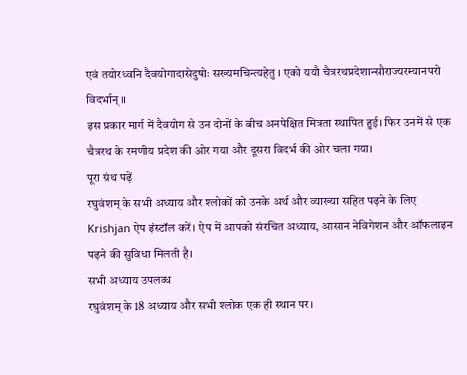एवं तयोरध्वनि दैवयोगादासेदुषोः सख्यमचिन्त्यहेतु । एको ययौ चैत्ररथप्रदेशान्सौराज्यरम्यानपरो विदर्भान् ॥
इस प्रकार मार्ग में दैवयोग से उन दोनों के बीच अनपेक्षित मित्रता स्थापित हुई। फिर उनमें से एक चैत्ररथ के रमणीय प्रदेश की ओर गया और दूसरा विदर्भ की ओर चला गया।
पूरा ग्रंथ पढ़ें
रघुवंशम् के सभी अध्याय और श्लोकों को उनके अर्थ और व्याख्या सहित पढ़ने के लिए Krishjan ऐप इंस्टॉल करें। ऐप में आपको संरचित अध्याय, आसान नेविगेशन और ऑफलाइन पढ़ने की सुविधा मिलती है।
सभी अध्याय उपलब्ध
रघुवंशम् के 18 अध्याय और सभी श्लोक एक ही स्थान पर।